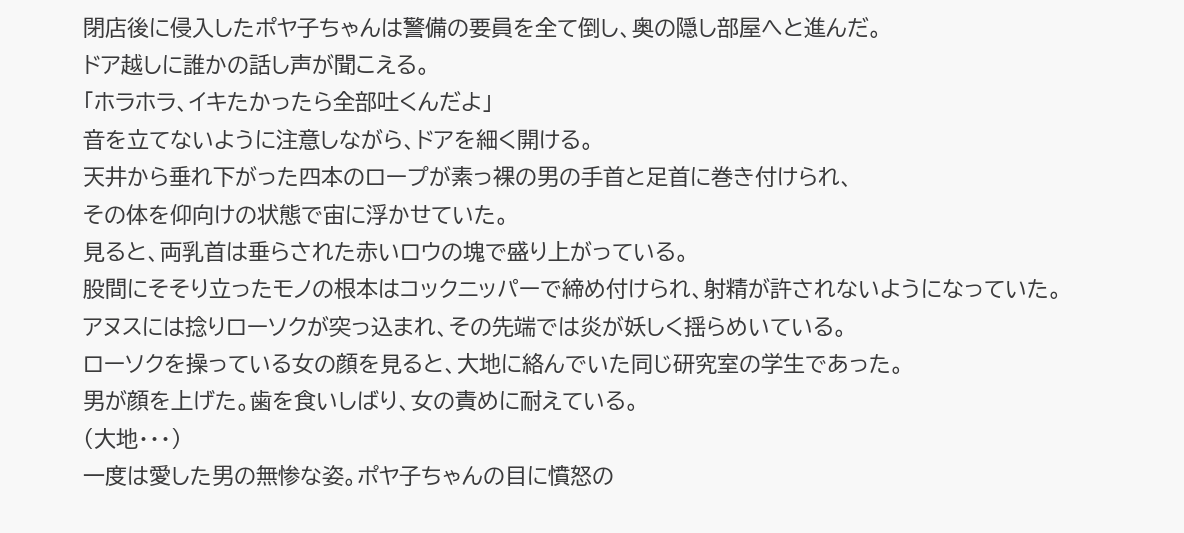閉店後に侵入したポヤ子ちゃんは警備の要員を全て倒し、奥の隠し部屋へと進んだ。
ドア越しに誰かの話し声が聞こえる。
「ホラホラ、イキたかったら全部吐くんだよ」
音を立てないように注意しながら、ドアを細く開ける。
天井から垂れ下がった四本のロープが素っ裸の男の手首と足首に巻き付けられ、
その体を仰向けの状態で宙に浮かせていた。
見ると、両乳首は垂らされた赤いロウの塊で盛り上がっている。
股間にそそり立ったモノの根本はコックニッパーで締め付けられ、射精が許されないようになっていた。
アヌスには捻りローソクが突っ込まれ、その先端では炎が妖しく揺らめいている。
ローソクを操っている女の顔を見ると、大地に絡んでいた同じ研究室の学生であった。
男が顔を上げた。歯を食いしばり、女の責めに耐えている。
(大地・・・)
一度は愛した男の無惨な姿。ポヤ子ちゃんの目に憤怒の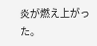炎が燃え上がった。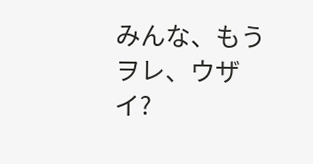みんな、もうヲレ、ウザイ?